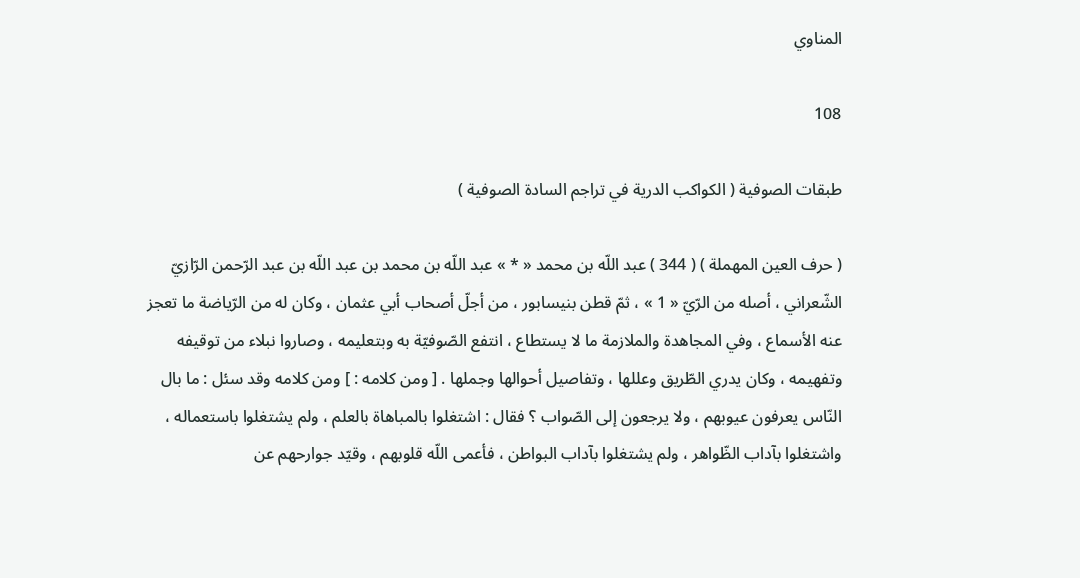المناوي

108

طبقات الصوفية ( الكواكب الدرية في تراجم السادة الصوفية )

( حرف العين المهملة ) ( 344 ) عبد اللّه بن محمد « * » عبد اللّه بن محمد بن عبد اللّه بن عبد الرّحمن الرّازيّ الشّعراني ، أصله من الرّيّ « 1 » ، ثمّ قطن بنيسابور ، من أجلّ أصحاب أبي عثمان ، وكان له من الرّياضة ما تعجز عنه الأسماع ، وفي المجاهدة والملازمة ما لا يستطاع ، انتفع الصّوفيّة به وبتعليمه ، وصاروا نبلاء من توقيفه وتفهيمه ، وكان يدري الطّريق وعللها ، وتفاصيل أحوالها وجملها . [ ومن كلامه : ] ومن كلامه وقد سئل : ما بال النّاس يعرفون عيوبهم ، ولا يرجعون إلى الصّواب ؟ فقال : اشتغلوا بالمباهاة بالعلم ، ولم يشتغلوا باستعماله ، واشتغلوا بآداب الظّواهر ، ولم يشتغلوا بآداب البواطن ، فأعمى اللّه قلوبهم ، وقيّد جوارحهم عن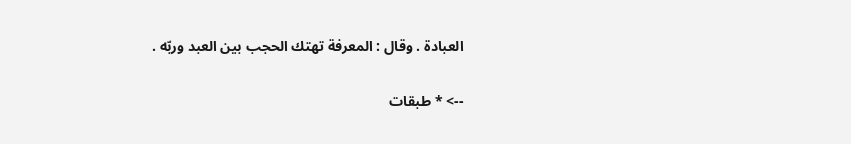العبادة . وقال : المعرفة تهتك الحجب بين العبد وربّه .

--> * طبقات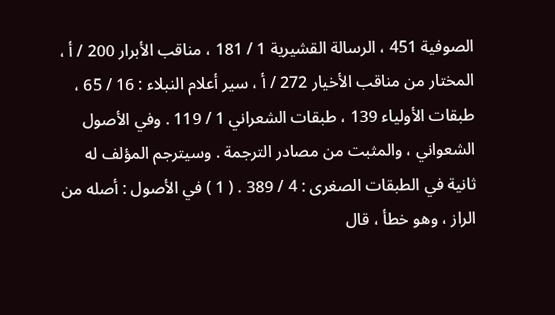الصوفية 451 ، الرسالة القشيرية 1 / 181 ، مناقب الأبرار 200 / أ ، المختار من مناقب الأخيار 272 / أ ، سير أعلام النبلاء : 16 / 65 ، طبقات الأولياء 139 ، طبقات الشعراني 1 / 119 . وفي الأصول الشعواني ، والمثبت من مصادر الترجمة . وسيترجم المؤلف له ثانية في الطبقات الصغرى : 4 / 389 . ( 1 ) في الأصول : أصله من الراز ، وهو خطأ ، قال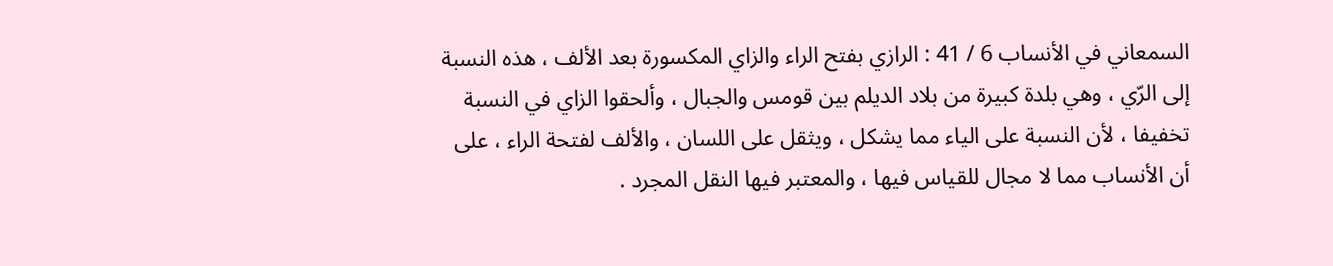السمعاني في الأنساب 6 / 41 : الرازي بفتح الراء والزاي المكسورة بعد الألف ، هذه النسبة إلى الرّي ، وهي بلدة كبيرة من بلاد الديلم بين قومس والجبال ، وألحقوا الزاي في النسبة تخفيفا ، لأن النسبة على الياء مما يشكل ، ويثقل على اللسان ، والألف لفتحة الراء ، على أن الأنساب مما لا مجال للقياس فيها ، والمعتبر فيها النقل المجرد .